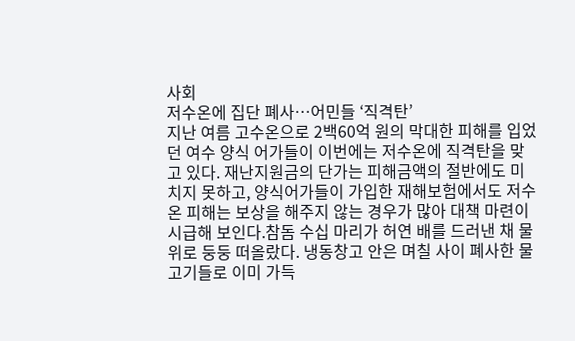사회
저수온에 집단 폐사…어민들 ‘직격탄’
지난 여름 고수온으로 2백60억 원의 막대한 피해를 입었던 여수 양식 어가들이 이번에는 저수온에 직격탄을 맞고 있다. 재난지원금의 단가는 피해금액의 절반에도 미치지 못하고, 양식어가들이 가입한 재해보험에서도 저수온 피해는 보상을 해주지 않는 경우가 많아 대책 마련이 시급해 보인다.참돔 수십 마리가 허연 배를 드러낸 채 물 위로 둥둥 떠올랐다. 냉동창고 안은 며칠 사이 폐사한 물고기들로 이미 가득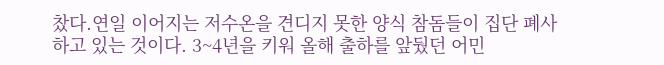찼다.연일 이어지는 저수온을 견디지 못한 양식 참돔들이 집단 폐사하고 있는 것이다. 3~4년을 키워 올해 출하를 앞뒀던 어민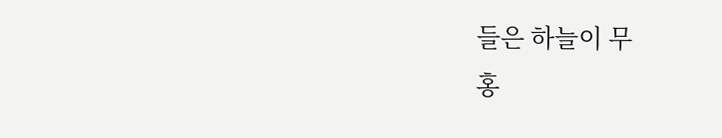들은 하늘이 무
홍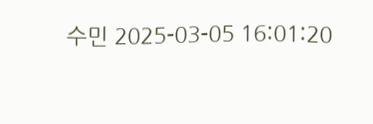수민 2025-03-05 16:01:20